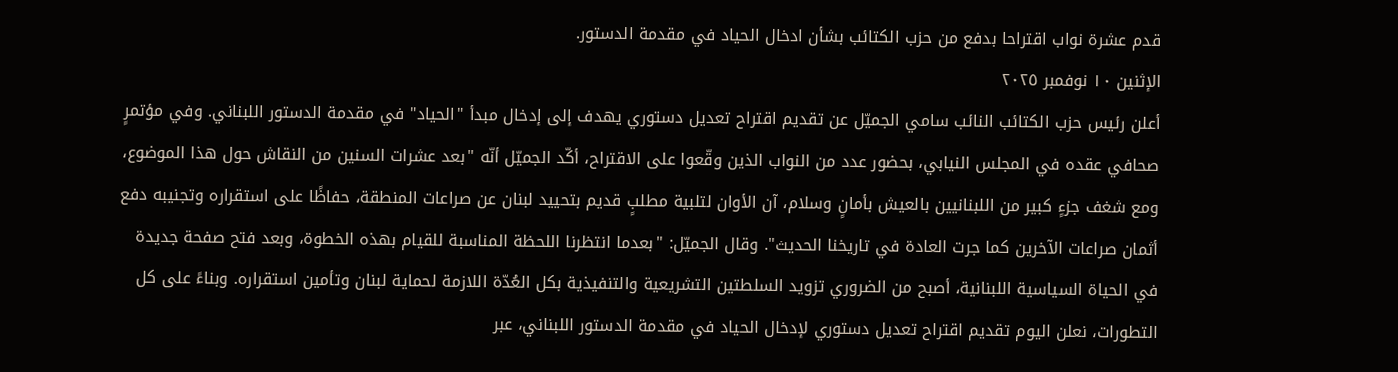قدم عشرة نواب اقتراحا بدفع من حزب الكتائب بشأن ادخال الحياد في مقدمة الدستور.
الإثنين ١٠ نوفمبر ٢٠٢٥
أعلن رئيس حزب الكتائب النائب سامي الجميّل عن تقديم اقتراح تعديل دستوري يهدف إلى إدخال مبدأ "الحياد" في مقدمة الدستور اللبناني. وفي مؤتمرٍ صحافي عقده في المجلس النيابي، بحضور عدد من النواب الذين وقّعوا على الاقتراح، أكّد الجميّل أنّه "بعد عشرات السنين من النقاش حول هذا الموضوع، ومع شغف جزءٍ كبير من اللبنانيين بالعيش بأمانٍ وسلام، آن الأوان لتلبية مطلبٍ قديم بتحييد لبنان عن صراعات المنطقة، حفاظًا على استقراره وتجنيبه دفع أثمان صراعات الآخرين كما جرت العادة في تاريخنا الحديث". وقال الجميّل: "بعدما انتظرنا اللحظة المناسبة للقيام بهذه الخطوة، وبعد فتح صفحة جديدة في الحياة السياسية اللبنانية، أصبح من الضروري تزويد السلطتين التشريعية والتنفيذية بكل العُدّة اللازمة لحماية لبنان وتأمين استقراره. وبناءً على كل التطورات، نعلن اليوم تقديم اقتراح تعديل دستوري لإدخال الحياد في مقدمة الدستور اللبناني، عبر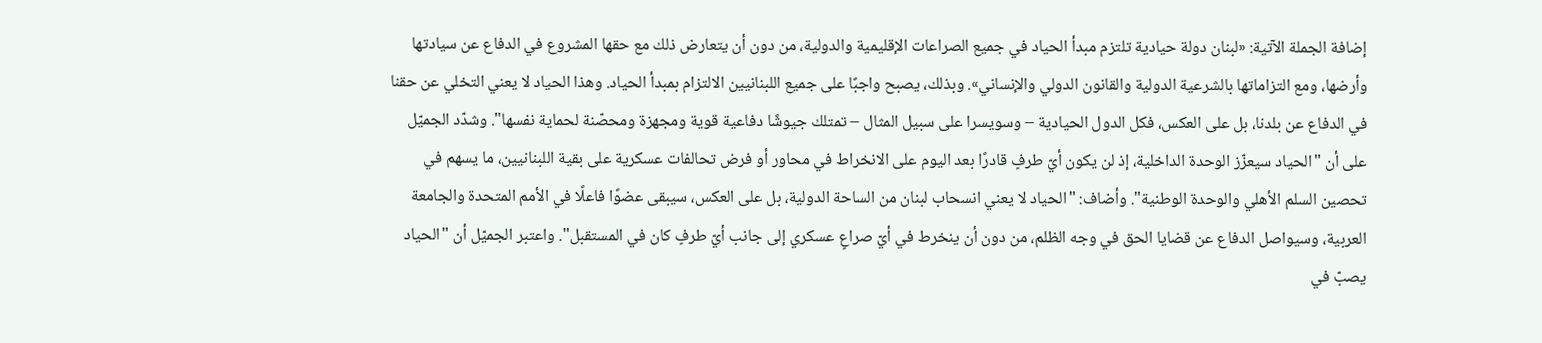إضافة الجملة الآتية: «لبنان دولة حيادية تلتزم مبدأ الحياد في جميع الصراعات الإقليمية والدولية، من دون أن يتعارض ذلك مع حقها المشروع في الدفاع عن سيادتها وأرضها، ومع التزاماتها بالشرعية الدولية والقانون الدولي والإنساني». وبذلك، يصبح واجبًا على جميع اللبنانيين الالتزام بمبدأ الحياد. وهذا الحياد لا يعني التخلي عن حقنا في الدفاع عن بلدنا، بل على العكس، فكل الدول الحيادية – وسويسرا على سبيل المثال – تمتلك جيوشًا دفاعية قوية ومجهزة ومحصّنة لحماية نفسها". وشدّد الجميّل على أن "الحياد سيعزّز الوحدة الداخلية، إذ لن يكون أيّ طرفٍ قادرًا بعد اليوم على الانخراط في محاور أو فرض تحالفات عسكرية على بقية اللبنانيين، ما يسهم في تحصين السلم الأهلي والوحدة الوطنية". وأضاف: "الحياد لا يعني انسحاب لبنان من الساحة الدولية، بل على العكس، سيبقى عضوًا فاعلًا في الأمم المتحدة والجامعة العربية، وسيواصل الدفاع عن قضايا الحق في وجه الظلم، من دون أن ينخرط في أيّ صراعٍ عسكري إلى جانب أيّ طرفٍ كان في المستقبل". واعتبر الجميّل أن "الحياد يصبّ في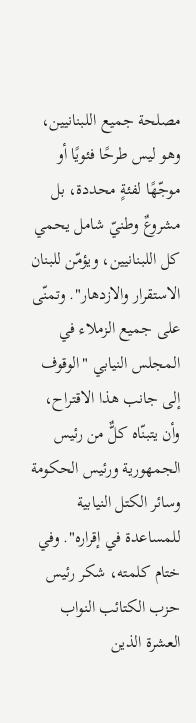مصلحة جميع اللبنانيين، وهو ليس طرحًا فئويًا أو موجّهًا لفئةٍ محددة، بل مشروعٌ وطنيّ شامل يحمي كل اللبنانيين، ويؤمّن للبنان الاستقرار والازدهار". وتمنّى على جميع الزملاء في المجلس النيابي "الوقوف إلى جانب هذا الاقتراح، وأن يتبنّاه كلٌّ من رئيس الجمهورية ورئيس الحكومة وسائر الكتل النيابية للمساعدة في إقراره". وفي ختام كلمته، شكر رئيس حزب الكتائب النواب العشرة الذين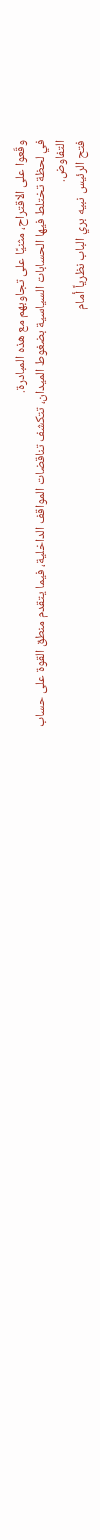وقّعوا على الاقتراح، مثنيًا على تجاوبهم مع هذه المبادرة.
في لحظة تختلط فيها الحسابات السياسية بضغوط الميدان، تتكشف تناقضات المواقف الداخلية، فيما يتقدم منطق القوة على حساب التفاوض.
فتح الرئيس نبيه بري الباب نظرياً أمام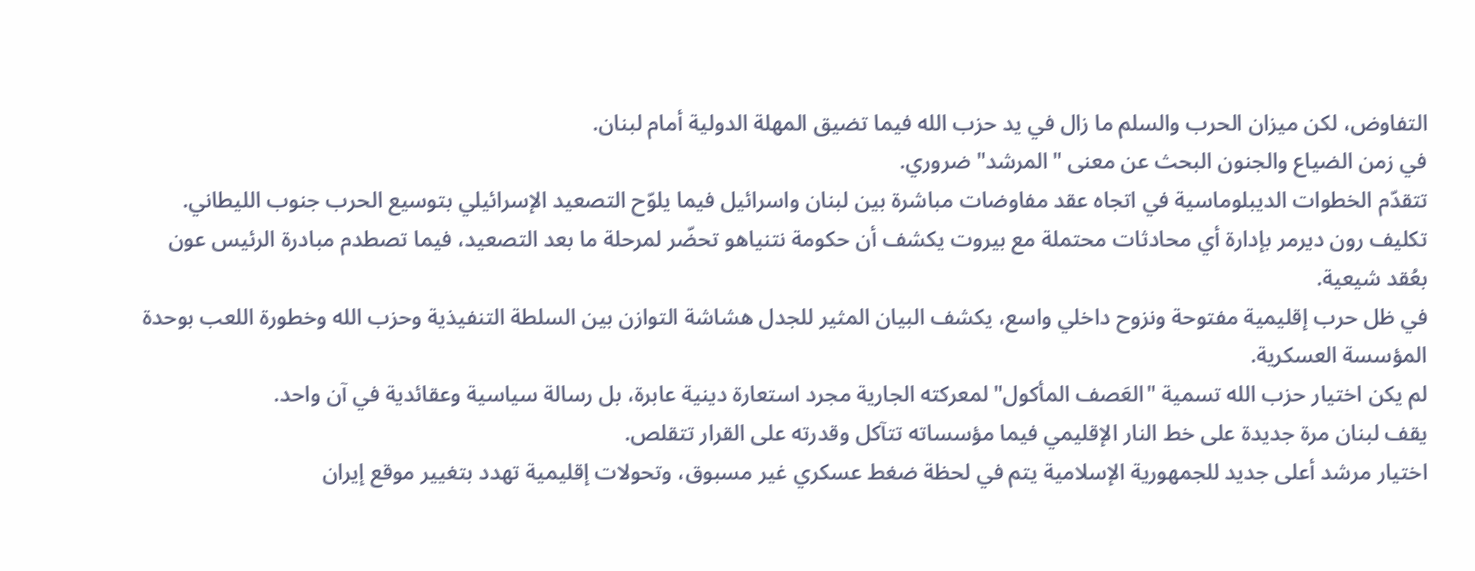التفاوض، لكن ميزان الحرب والسلم ما زال في يد حزب الله فيما تضيق المهلة الدولية أمام لبنان.
في زمن الضياع والجنون البحث عن معنى "المرشد" ضروري.
تتقدّم الخطوات الديبلوماسية في اتجاه عقد مفاوضات مباشرة بين لبنان واسرائيل فيما يلوّح التصعيد الإسرائيلي بتوسيع الحرب جنوب الليطاني.
تكليف رون ديرمر بإدارة أي محادثات محتملة مع بيروت يكشف أن حكومة نتنياهو تحضّر لمرحلة ما بعد التصعيد، فيما تصطدم مبادرة الرئيس عون بعُقد شيعية.
في ظل حرب إقليمية مفتوحة ونزوح داخلي واسع، يكشف البيان المثير للجدل هشاشة التوازن بين السلطة التنفيذية وحزب الله وخطورة اللعب بوحدة المؤسسة العسكرية.
لم يكن اختيار حزب الله تسمية "العَصف المأكول" لمعركته الجارية مجرد استعارة دينية عابرة، بل رسالة سياسية وعقائدية في آن واحد.
يقف لبنان مرة جديدة على خط النار الإقليمي فيما مؤسساته تتآكل وقدرته على القرار تتقلص.
اختيار مرشد أعلى جديد للجمهورية الإسلامية يتم في لحظة ضغط عسكري غير مسبوق، وتحولات إقليمية تهدد بتغيير موقع إيران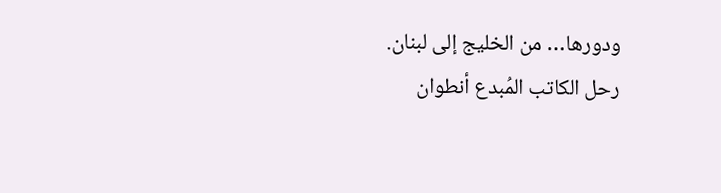ودورها… من الخليج إلى لبنان.
رحل الكاتب المُبدع أنطوان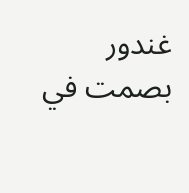غندور بصمت في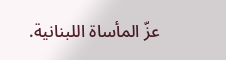عزّ المأساة اللبنانية.